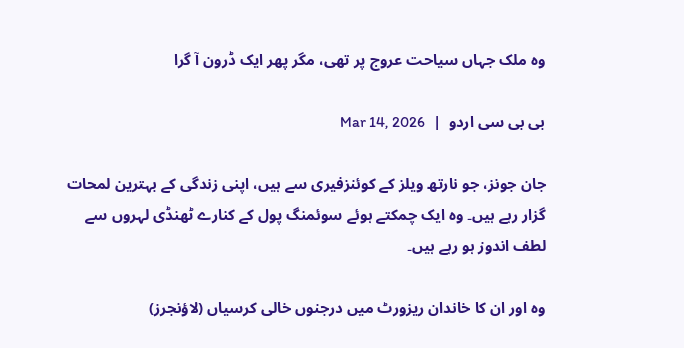وہ ملک جہاں سیاحت عروج پر تھی، مگر پھر ایک ڈرون آ گرا

بی بی سی اردو  |  Mar 14, 2026

جان جونز، جو نارتھ ویلز کے کوئنزفیری سے ہیں، اپنی زندگی کے بہترین لمحات گزار رہے ہیں۔ وہ ایک چمکتے ہوئے سوئمنگ پول کے کنارے ٹھنڈی لہروں سے لطف اندوز ہو رہے ہیں۔

وہ اور ان کا خاندان ریزورٹ میں درجنوں خالی کرسیاں (لاؤنجرز)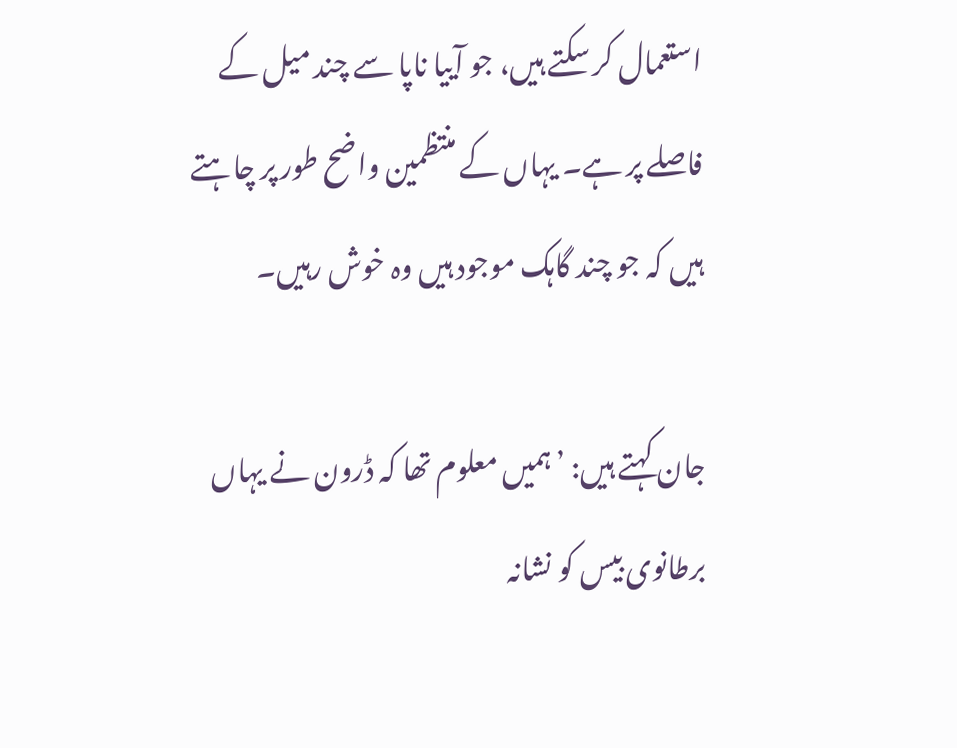استعمال کر سکتے ہیں، جو آییا ناپا سے چند میل کے فاصلے پر ہے۔ یہاں کے منتظمین واضح طور پر چاہتے ہیں کہ جو چند گاہک موجود ہیں وہ خوش رہیں۔

جان کہتے ہیں: ’ہمیں معلوم تھا کہ ڈرون نے یہاں برطانوی بیس کو نشانہ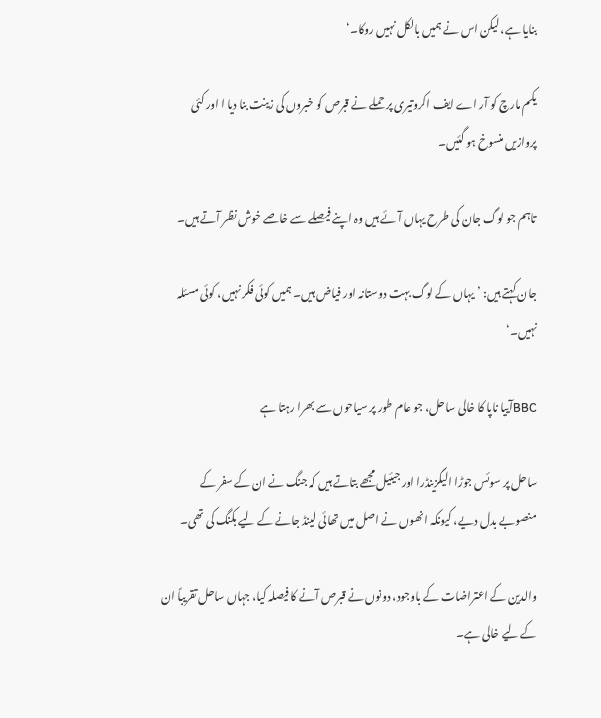بنایا ہے، لیکن اس نے ہمیں بالکل نہیں روکا۔‘

یکم مارچ کو آر اے ایف اکروتیری پر حملے نے قبرص کو خبروں کی زینت بنا دیا ا اور کئی پروازیں منسوخ ہو گئیں۔

تاہم جو لوگ جان کی طرح یہاں آئے ہیں وہ اپنے فیصلے سے خاصے خوش نظر آتے ہیں۔

جان کہتے ہیں: ’یہاں کے لوگ بہت دوستانہ اور فیاض ہیں۔ ہمیں کوئی فکر نہیں، کوئی مسئلہ نہیں۔‘

BBCآییا ناپا کا خالی ساحل، جو عام طور پر سیاحوں سے بھرا رہتا ہے

ساحل پر سوئس جوڑا الیگزینڈرا اور جیئیل مجھے بتاتے ہیں کہ جنگ نے ان کے سفر کے منصوبے بدل دیے، کیونکہ انھوں نے اصل میں تھائی لینڈ جانے کے لیے بکنگ کی تھی۔

والدین کے اعتراضات کے باوجود، دونوں نے قبرص آنے کا فیصلہ کیا، جہاں ساحل تقریباً ان کے لیے خالی ہے۔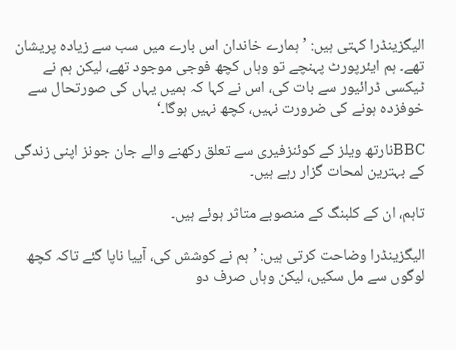الیگزینڈرا کہتی ہیں: ’ہمارے خاندان اس بارے میں سب سے زیادہ پریشان تھے۔ ہم ایئرپورٹ پہنچے تو وہاں کچھ فوجی موجود تھے، لیکن ہم نے ٹیکسی ڈرائیور سے بات کی، اس نے کہا کہ ہمیں یہاں کی صورتحال سے خوفزدہ ہونے کی ضرورت نہیں، کچھ نہیں ہوگا۔‘

BBCنارتھ ویلز کے کوئنزفیری سے تعلق رکھنے والے جان جونز اپنی زندگی کے بہترین لمحات گزار رہے ہیں۔

تاہم، ان کے کلبنگ کے منصوبے متاثر ہوئے ہیں۔

الیگزینڈرا وضاحت کرتی ہیں: ’ہم نے کوشش کی، آییا ناپا گئے تاکہ کچھ لوگوں سے مل سکیں، لیکن وہاں صرف دو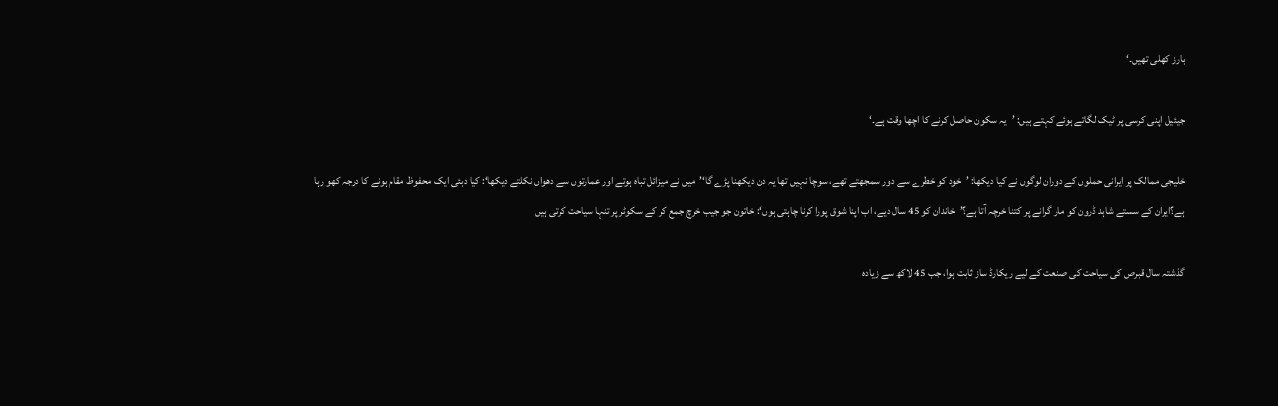بارز کھلی تھیں۔‘

جیئیل اپنی کرسی پر ٹیک لگاتے ہوئے کہتے ہیں: ’یہ سکون حاصل کرنے کا اچھا وقت ہے۔‘

خلیجی ممالک پر ایرانی حملوں کے دوران لوگوں نے کیا دیکھا: ’خود کو خطرے سے دور سمجھتے تھے، سوچا نہیں تھا یہ دن دیکھنا پڑے گا‘’میں نے میزائل تباہ ہوتے اور عمارتوں سے دھواں نکلتے دیکھا‘: کیا دبئی ایک محفوظ مقام ہونے کا درجہ کھو رہا ہے؟ایران کے سستے شاہد ڈرون کو مار گرانے پر کتنا خرچہ آتا ہے؟’خاندان کو 45 سال دیے، اب اپنا شوق پورا کرنا چاہتی ہوں‘: خاتون جو جیب خرچ جمع کر کے سکوٹر پر تنہا سیاحت کرتی ہیں

گذشتہ سال قبرص کی سیاحت کی صنعت کے لیے ریکارڈ ساز ثابت ہوا، جب 45 لاکھ سے زیادہ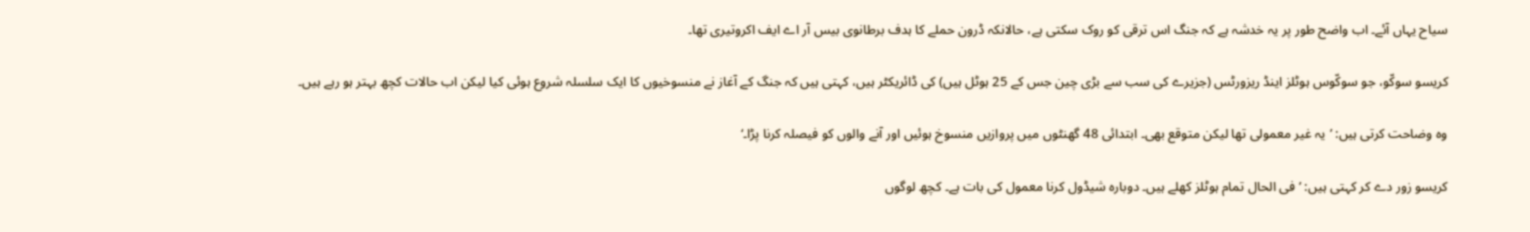سیاح یہاں آئے۔ اب واضح طور پر یہ خدشہ ہے کہ جنگ اس ترقی کو روک سکتی ہے، حالانکہ ڈرون حملے کا ہدف برطانوی بیس آر اے ایف اکروتیری تھا۔

کریسو سوکّو، جو سوکّوس ہوٹلز اینڈ ریزورٹس (جزیرے کی سب سے بڑی چین جس کے 25 ہوٹل ہیں) کی ڈائریکٹر ہیں، کہتی ہیں کہ جنگ کے آغاز نے منسوخیوں کا ایک سلسلہ شروع ہوئی کیا لیکن اب حالات کچھ بہتر ہو رہے ہیں۔

وہ وضاحت کرتی ہیں: ’یہ غیر معمولی تھا لیکن متوقع بھی۔ ابتدائی 48 گھنٹوں میں پروازیں منسوخ ہوئیں اور آنے والوں کو فیصلہ کرنا پڑا۔‘

کریسو زور دے کر کہتی ہیں: ’فی الحال تمام ہوٹلز کھلے ہیں۔ دوبارہ شیڈول کرنا معمول کی بات ہے۔ کچھ لوگوں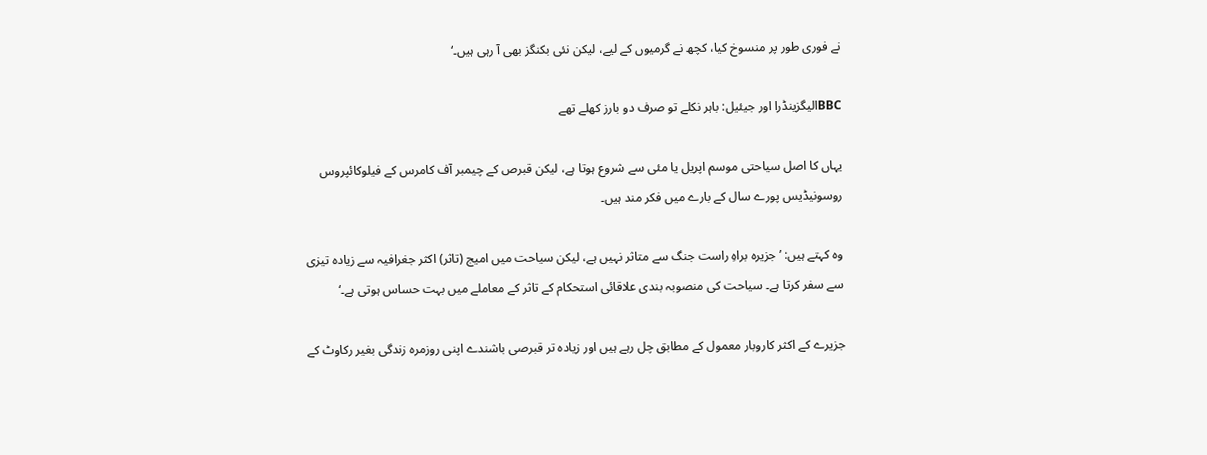نے فوری طور پر منسوخ کیا، کچھ نے گرمیوں کے لیے، لیکن نئی بکنگز بھی آ رہی ہیں۔‘

BBCالیگزینڈرا اور جیئیل: باہر نکلے تو صرف دو بارز کھلے تھے

یہاں کا اصل سیاحتی موسم اپریل یا مئی سے شروع ہوتا ہے، لیکن قبرص کے چیمبر آف کامرس کے فیلوکائپروس روسونیڈیس پورے سال کے بارے میں فکر مند ہیں۔

وہ کہتے ہیں: ’جزیرہ براہِ راست جنگ سے متاثر نہیں ہے، لیکن سیاحت میں امیج (تاثر) اکثر جغرافیہ سے زیادہ تیزی سے سفر کرتا ہے۔ سیاحت کی منصوبہ بندی علاقائی استحکام کے تاثر کے معاملے میں بہت حساس ہوتی ہے۔‘

جزیرے کے اکثر کاروبار معمول کے مطابق چل رہے ہیں اور زیادہ تر قبرصی باشندے اپنی روزمرہ زندگی بغیر رکاوٹ کے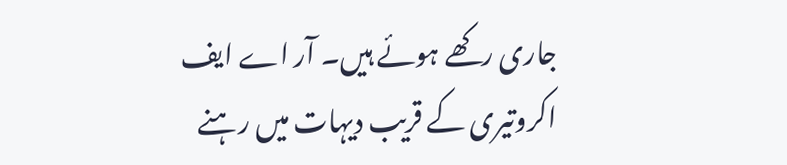جاری رکھے ہوئے ہیں۔ آر اے ایف اکروتیری کے قریب دیہات میں رہنے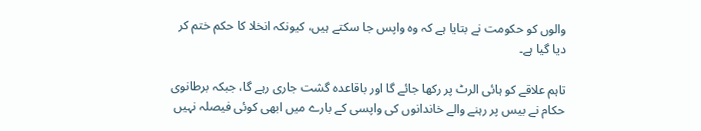والوں کو حکومت نے بتایا ہے کہ وہ واپس جا سکتے ہیں، کیونکہ انخلا کا حکم ختم کر دیا گیا ہے۔

تاہم علاقے کو ہائی الرٹ پر رکھا جائے گا اور باقاعدہ گشت جاری رہے گا، جبکہ برطانوی حکام نے بیس پر رہنے والے خاندانوں کی واپسی کے بارے میں ابھی کوئی فیصلہ نہیں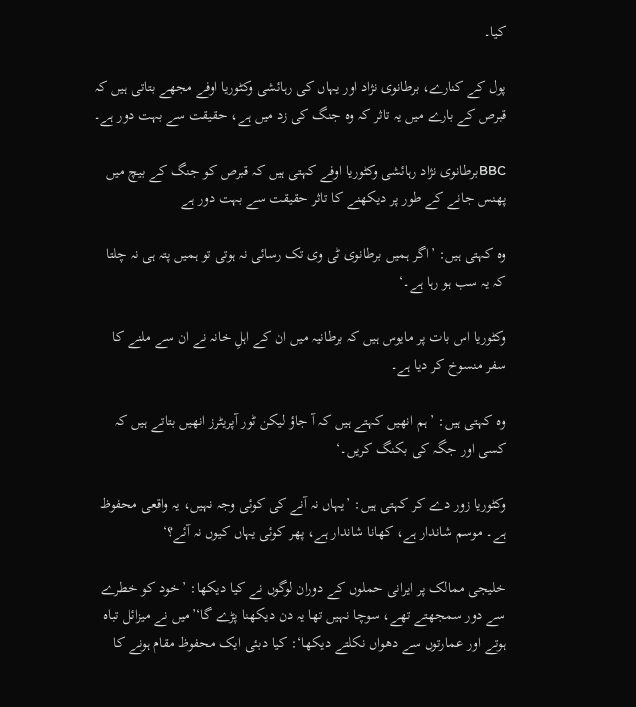کیا۔

پول کے کنارے، برطانوی نژاد اور یہاں کی رہائشی وکٹوریا اوفے مجھے بتاتی ہیں کہ قبرص کے بارے میں یہ تاثر کہ وہ جنگ کی زد میں ہے، حقیقت سے بہت دور ہے۔

BBCبرطانوی نژاد رہائشی وکٹوریا اوفے کہتی ہیں کہ قبرص کو جنگ کے بیچ میں پھنس جانے کے طور پر دیکھنے کا تاثر حقیقت سے بہت دور ہے

وہ کہتی ہیں: ’اگر ہمیں برطانوی ٹی وی تک رسائی نہ ہوتی تو ہمیں پتہ ہی نہ چلتا کہ یہ سب ہو رہا ہے۔‘

وکٹوریا اس بات پر مایوس ہیں کہ برطانیہ میں ان کے اہلِ خانہ نے ان سے ملنے کا سفر منسوخ کر دیا ہے۔

وہ کہتی ہیں: ’ہم انھیں کہتے ہیں کہ آ جاؤ لیکن ٹور آپریٹرز انھیں بتاتے ہیں کہ کسی اور جگہ کی بکنگ کریں۔‘

وکٹوریا زور دے کر کہتی ہیں: ’یہاں نہ آنے کی کوئی وجہ نہیں، یہ واقعی محفوظ ہے۔ موسم شاندار ہے، کھانا شاندار ہے، پھر کوئی یہاں کیوں نہ آئے؟‘

خلیجی ممالک پر ایرانی حملوں کے دوران لوگوں نے کیا دیکھا: ’خود کو خطرے سے دور سمجھتے تھے، سوچا نہیں تھا یہ دن دیکھنا پڑے گا‘’میں نے میزائل تباہ ہوتے اور عمارتوں سے دھواں نکلتے دیکھا‘: کیا دبئی ایک محفوظ مقام ہونے کا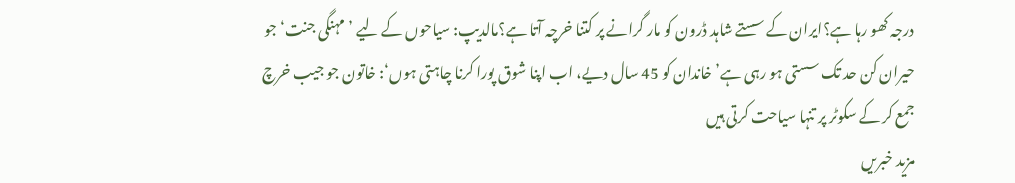درجہ کھو رہا ہے؟ایران کے سستے شاہد ڈرون کو مار گرانے پر کتنا خرچہ آتا ہے؟مالدیپ: سیاحوں کے لیے ’مہنگی جنت‘ جو حیران کن حد تک سستی ہو رہی ہے’خاندان کو 45 سال دیے، اب اپنا شوق پورا کرنا چاہتی ہوں‘: خاتون جو جیب خرچ جمع کر کے سکوٹر پر تنہا سیاحت کرتی ہیں
مزید خبریں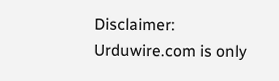Disclaimer: Urduwire.com is only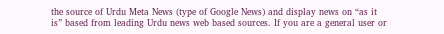the source of Urdu Meta News (type of Google News) and display news on “as it is” based from leading Urdu news web based sources. If you are a general user or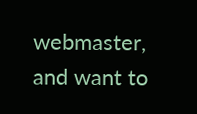webmaster, and want to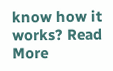know how it works? Read More